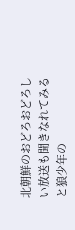北朝鮮のおどろおどろしい放送も聞きなれてみると狼少年の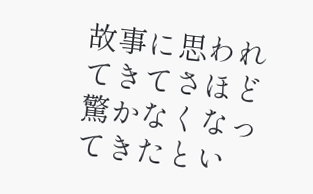故事に思われてきてさほど驚かなくなってきたとい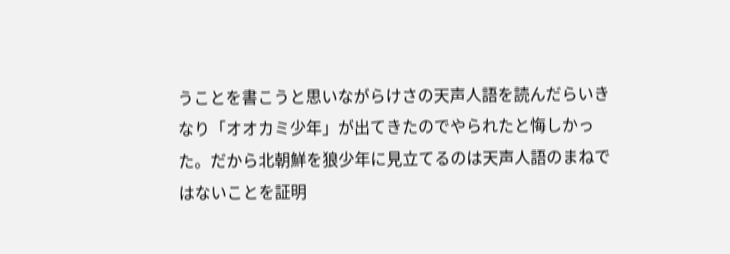うことを書こうと思いながらけさの天声人語を読んだらいきなり「オオカミ少年」が出てきたのでやられたと悔しかった。だから北朝鮮を狼少年に見立てるのは天声人語のまねではないことを証明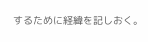するために経緯を記しおく。